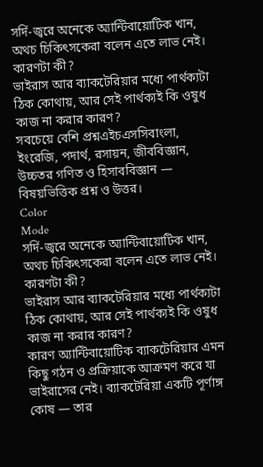সর্দি-জ্বরে অনেকে অ্যান্টিবায়োটিক খান, অথচ চিকিৎসকেরা বলেন এতে লাভ নেই। কারণটা কী?
ভাইরাস আর ব্যাকটেরিয়ার মধ্যে পার্থক্যটা ঠিক কোথায়, আর সেই পার্থক্যই কি ওষুধ কাজ না করার কারণ?
সবচেয়ে বেশি প্রশ্নএইচএসসিবাংলা, ইংরেজি, পদার্থ, রসায়ন, জীববিজ্ঞান, উচ্চতর গণিত ও হিসাববিজ্ঞান — বিষয়ভিত্তিক প্রশ্ন ও উত্তর।
Color
Mode
সর্দি-জ্বরে অনেকে অ্যান্টিবায়োটিক খান, অথচ চিকিৎসকেরা বলেন এতে লাভ নেই। কারণটা কী?
ভাইরাস আর ব্যাকটেরিয়ার মধ্যে পার্থক্যটা ঠিক কোথায়, আর সেই পার্থক্যই কি ওষুধ কাজ না করার কারণ?
কারণ অ্যান্টিবায়োটিক ব্যাকটেরিয়ার এমন কিছু গঠন ও প্রক্রিয়াকে আক্রমণ করে যা ভাইরাসের নেই। ব্যাকটেরিয়া একটি পূর্ণাঙ্গ কোষ — তার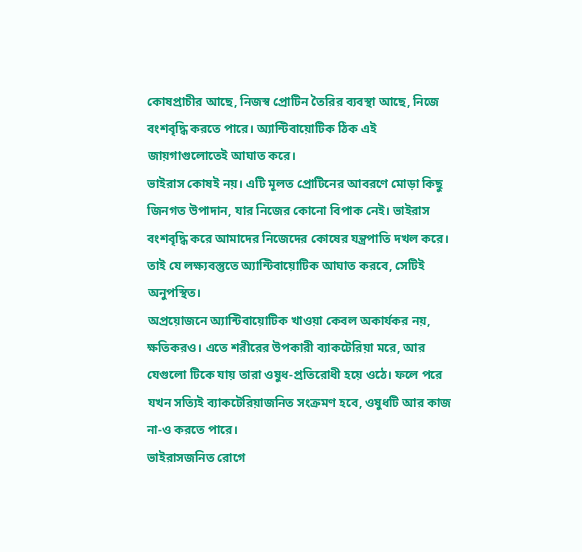কোষপ্রাচীর আছে, নিজস্ব প্রোটিন তৈরির ব্যবস্থা আছে, নিজে বংশবৃদ্ধি করতে পারে। অ্যান্টিবায়োটিক ঠিক এই জায়গাগুলোতেই আঘাত করে।
ভাইরাস কোষই নয়। এটি মূলত প্রোটিনের আবরণে মোড়া কিছু জিনগত উপাদান, যার নিজের কোনো বিপাক নেই। ভাইরাস বংশবৃদ্ধি করে আমাদের নিজেদের কোষের যন্ত্রপাতি দখল করে। তাই যে লক্ষ্যবস্তুতে অ্যান্টিবায়োটিক আঘাত করবে, সেটিই অনুপস্থিত।
অপ্রয়োজনে অ্যান্টিবায়োটিক খাওয়া কেবল অকার্যকর নয়, ক্ষতিকরও। এতে শরীরের উপকারী ব্যাকটেরিয়া মরে, আর যেগুলো টিকে যায় তারা ওষুধ-প্রতিরোধী হয়ে ওঠে। ফলে পরে যখন সত্যিই ব্যাকটেরিয়াজনিত সংক্রমণ হবে, ওষুধটি আর কাজ না-ও করতে পারে।
ভাইরাসজনিত রোগে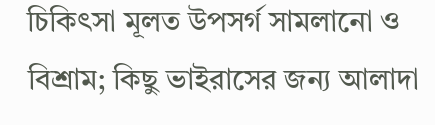চিকিৎসা মূলত উপসর্গ সামলানো ও বিশ্রাম; কিছু ভাইরাসের জন্য আলাদা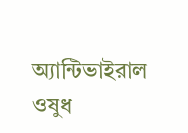অ্যান্টিভাইরাল ওষুধ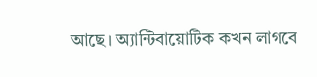আছে। অ্যান্টিবায়োটিক কখন লাগবে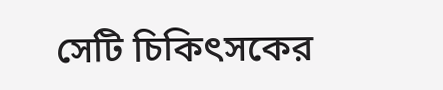সেটি চিকিৎসকের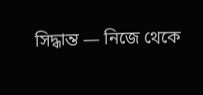সিদ্ধান্ত — নিজে থেকে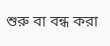শুরু বা বন্ধ করা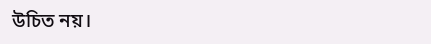উচিত নয়।